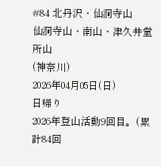#84 北丹沢・仙洞寺山
仙洞寺山・南山・津久井堂所山
(神奈川)
2026年04月05日(日)
日帰り
2026年登山活動9回目。(累計84回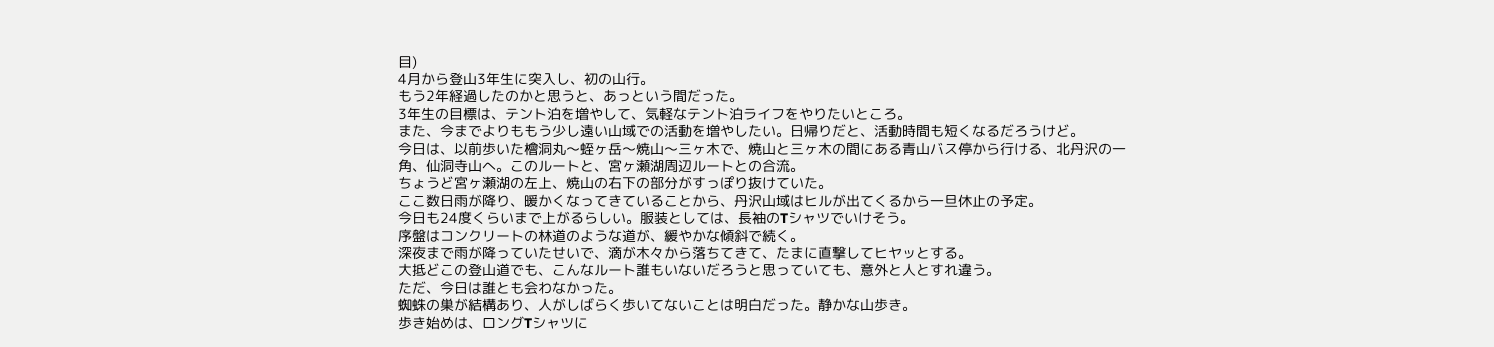目)
4月から登山3年生に突入し、初の山行。
もう2年経過したのかと思うと、あっという間だった。
3年生の目標は、テント泊を増やして、気軽なテント泊ライフをやりたいところ。
また、今までよりももう少し遠い山域での活動を増やしたい。日帰りだと、活動時間も短くなるだろうけど。
今日は、以前歩いた檜洞丸〜蛭ヶ岳〜焼山〜三ヶ木で、焼山と三ヶ木の間にある青山バス停から行ける、北丹沢の一角、仙洞寺山へ。このルートと、宮ヶ瀬湖周辺ルートとの合流。
ちょうど宮ヶ瀬湖の左上、焼山の右下の部分がすっぽり抜けていた。
ここ数日雨が降り、暖かくなってきていることから、丹沢山域はヒルが出てくるから一旦休止の予定。
今日も24度くらいまで上がるらしい。服装としては、長袖のTシャツでいけそう。
序盤はコンクリートの林道のような道が、緩やかな傾斜で続く。
深夜まで雨が降っていたせいで、滴が木々から落ちてきて、たまに直撃してヒヤッとする。
大抵どこの登山道でも、こんなルート誰もいないだろうと思っていても、意外と人とすれ違う。
ただ、今日は誰とも会わなかった。
蜘蛛の巣が結構あり、人がしばらく歩いてないことは明白だった。静かな山歩き。
歩き始めは、ロングTシャツに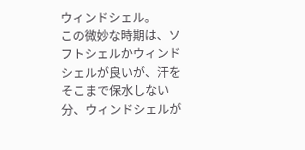ウィンドシェル。
この微妙な時期は、ソフトシェルかウィンドシェルが良いが、汗をそこまで保水しない分、ウィンドシェルが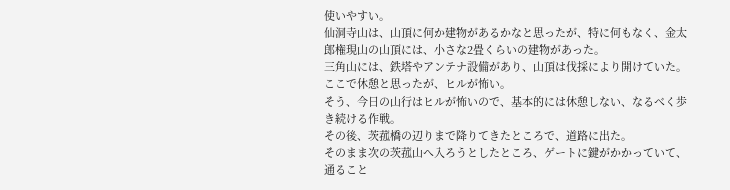使いやすい。
仙洞寺山は、山頂に何か建物があるかなと思ったが、特に何もなく、金太郎権現山の山頂には、小さな2畳くらいの建物があった。
三角山には、鉄塔やアンテナ設備があり、山頂は伐採により開けていた。ここで休憩と思ったが、ヒルが怖い。
そう、今日の山行はヒルが怖いので、基本的には休憩しない、なるべく歩き続ける作戦。
その後、茨菰橋の辺りまで降りてきたところで、道路に出た。
そのまま次の茨菰山へ入ろうとしたところ、ゲートに鍵がかかっていて、通ること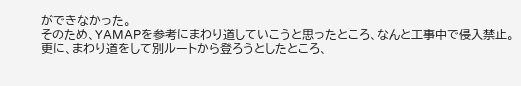ができなかった。
そのため、YAMAPを参考にまわり道していこうと思ったところ、なんと工事中で侵入禁止。
更に、まわり道をして別ルートから登ろうとしたところ、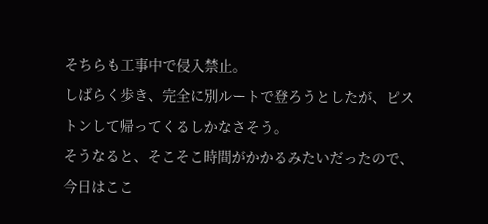そちらも工事中で侵入禁止。
しばらく歩き、完全に別ルートで登ろうとしたが、ピストンして帰ってくるしかなさそう。
そうなると、そこそこ時間がかかるみたいだったので、今日はここ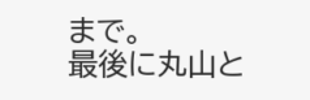まで。
最後に丸山と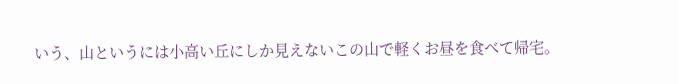いう、山というには小高い丘にしか見えないこの山で軽くお昼を食べて帰宅。